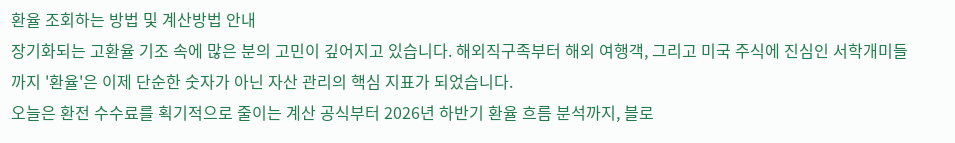환율 조회하는 방법 및 계산방법 안내
장기화되는 고환율 기조 속에 많은 분의 고민이 깊어지고 있습니다. 해외직구족부터 해외 여행객, 그리고 미국 주식에 진심인 서학개미들까지 '환율'은 이제 단순한 숫자가 아닌 자산 관리의 핵심 지표가 되었습니다.
오늘은 환전 수수료를 획기적으로 줄이는 계산 공식부터 2026년 하반기 환율 흐름 분석까지, 블로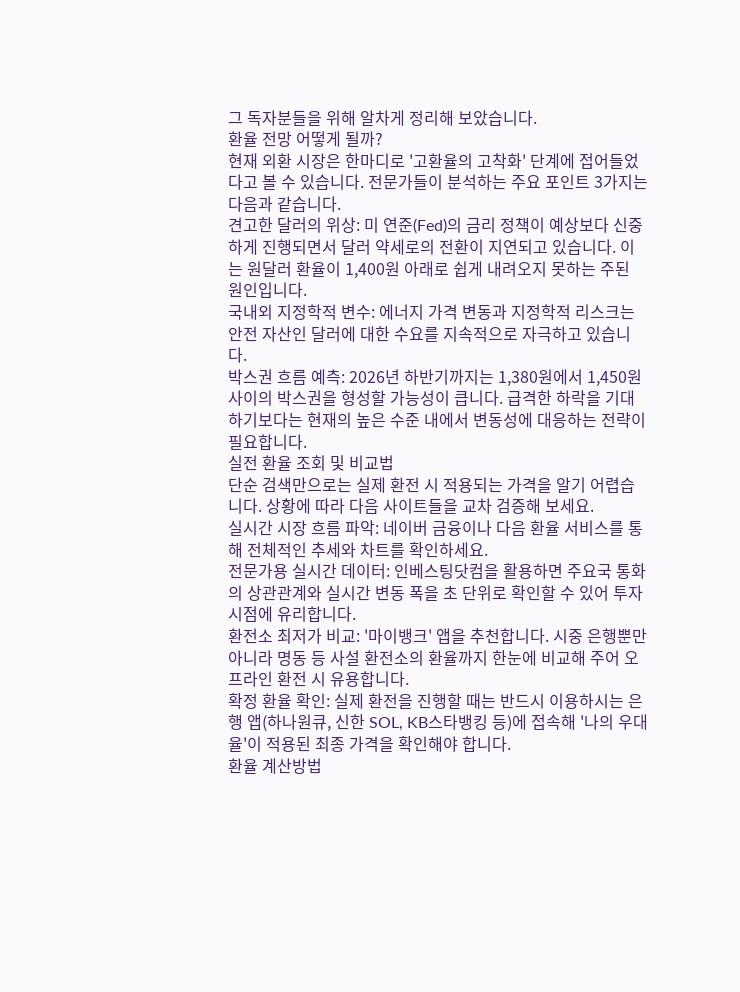그 독자분들을 위해 알차게 정리해 보았습니다.
환율 전망 어떻게 될까?
현재 외환 시장은 한마디로 '고환율의 고착화' 단계에 접어들었다고 볼 수 있습니다. 전문가들이 분석하는 주요 포인트 3가지는 다음과 같습니다.
견고한 달러의 위상: 미 연준(Fed)의 금리 정책이 예상보다 신중하게 진행되면서 달러 약세로의 전환이 지연되고 있습니다. 이는 원달러 환율이 1,400원 아래로 쉽게 내려오지 못하는 주된 원인입니다.
국내외 지정학적 변수: 에너지 가격 변동과 지정학적 리스크는 안전 자산인 달러에 대한 수요를 지속적으로 자극하고 있습니다.
박스권 흐름 예측: 2026년 하반기까지는 1,380원에서 1,450원 사이의 박스권을 형성할 가능성이 큽니다. 급격한 하락을 기대하기보다는 현재의 높은 수준 내에서 변동성에 대응하는 전략이 필요합니다.
실전 환율 조회 및 비교법
단순 검색만으로는 실제 환전 시 적용되는 가격을 알기 어렵습니다. 상황에 따라 다음 사이트들을 교차 검증해 보세요.
실시간 시장 흐름 파악: 네이버 금융이나 다음 환율 서비스를 통해 전체적인 추세와 차트를 확인하세요.
전문가용 실시간 데이터: 인베스팅닷컴을 활용하면 주요국 통화의 상관관계와 실시간 변동 폭을 초 단위로 확인할 수 있어 투자 시점에 유리합니다.
환전소 최저가 비교: '마이뱅크' 앱을 추천합니다. 시중 은행뿐만 아니라 명동 등 사설 환전소의 환율까지 한눈에 비교해 주어 오프라인 환전 시 유용합니다.
확정 환율 확인: 실제 환전을 진행할 때는 반드시 이용하시는 은행 앱(하나원큐, 신한 SOL, KB스타뱅킹 등)에 접속해 '나의 우대율'이 적용된 최종 가격을 확인해야 합니다.
환율 계산방법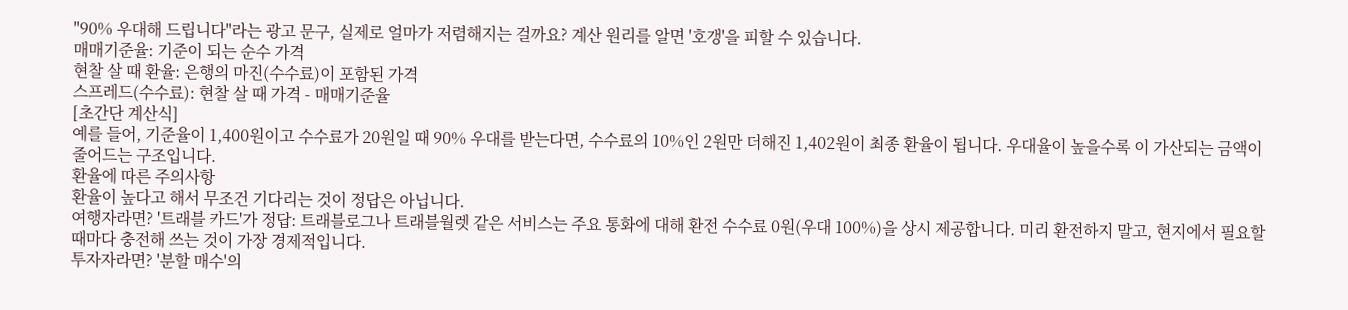"90% 우대해 드립니다"라는 광고 문구, 실제로 얼마가 저렴해지는 걸까요? 계산 원리를 알면 '호갱'을 피할 수 있습니다.
매매기준율: 기준이 되는 순수 가격
현찰 살 때 환율: 은행의 마진(수수료)이 포함된 가격
스프레드(수수료): 현찰 살 때 가격 - 매매기준율
[초간단 계산식]
예를 들어, 기준율이 1,400원이고 수수료가 20원일 때 90% 우대를 받는다면, 수수료의 10%인 2원만 더해진 1,402원이 최종 환율이 됩니다. 우대율이 높을수록 이 가산되는 금액이 줄어드는 구조입니다.
환율에 따른 주의사항
환율이 높다고 해서 무조건 기다리는 것이 정답은 아닙니다.
여행자라면? '트래블 카드'가 정답: 트래블로그나 트래블월렛 같은 서비스는 주요 통화에 대해 환전 수수료 0원(우대 100%)을 상시 제공합니다. 미리 환전하지 말고, 현지에서 필요할 때마다 충전해 쓰는 것이 가장 경제적입니다.
투자자라면? '분할 매수'의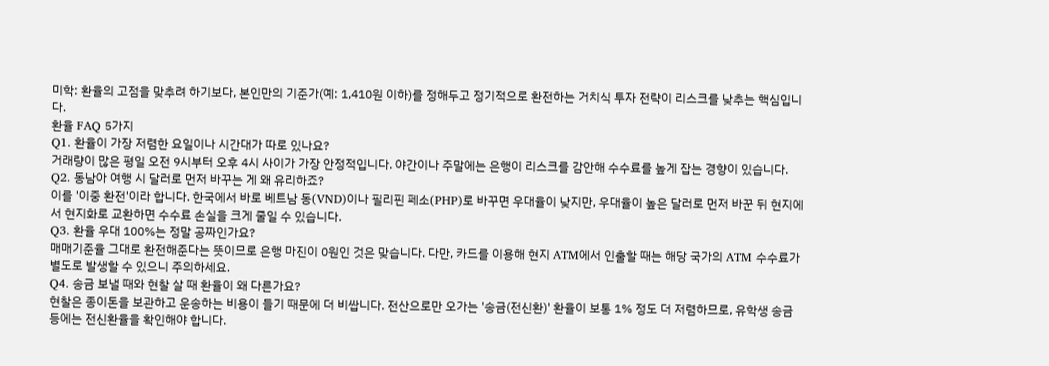미학: 환율의 고점을 맞추려 하기보다, 본인만의 기준가(예: 1,410원 이하)를 정해두고 정기적으로 환전하는 거치식 투자 전략이 리스크를 낮추는 핵심입니다.
환율 FAQ 5가지
Q1. 환율이 가장 저렴한 요일이나 시간대가 따로 있나요?
거래량이 많은 평일 오전 9시부터 오후 4시 사이가 가장 안정적입니다. 야간이나 주말에는 은행이 리스크를 감안해 수수료를 높게 잡는 경향이 있습니다.
Q2. 동남아 여행 시 달러로 먼저 바꾸는 게 왜 유리하죠?
이를 '이중 환전'이라 합니다. 한국에서 바로 베트남 동(VND)이나 필리핀 페소(PHP)로 바꾸면 우대율이 낮지만, 우대율이 높은 달러로 먼저 바꾼 뒤 현지에서 현지화로 교환하면 수수료 손실을 크게 줄일 수 있습니다.
Q3. 환율 우대 100%는 정말 공짜인가요?
매매기준율 그대로 환전해준다는 뜻이므로 은행 마진이 0원인 것은 맞습니다. 다만, 카드를 이용해 현지 ATM에서 인출할 때는 해당 국가의 ATM 수수료가 별도로 발생할 수 있으니 주의하세요.
Q4. 송금 보낼 때와 현찰 살 때 환율이 왜 다른가요?
현찰은 종이돈을 보관하고 운송하는 비용이 들기 때문에 더 비쌉니다. 전산으로만 오가는 '송금(전신환)' 환율이 보통 1% 정도 더 저렴하므로, 유학생 송금 등에는 전신환율을 확인해야 합니다.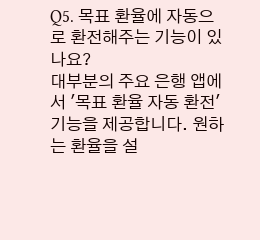Q5. 목표 환율에 자동으로 환전해주는 기능이 있나요?
대부분의 주요 은행 앱에서 '목표 환율 자동 환전' 기능을 제공합니다. 원하는 환율을 설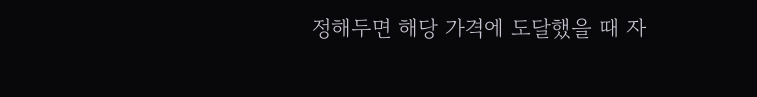정해두면 해당 가격에 도달했을 때 자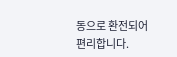동으로 환전되어 편리합니다.